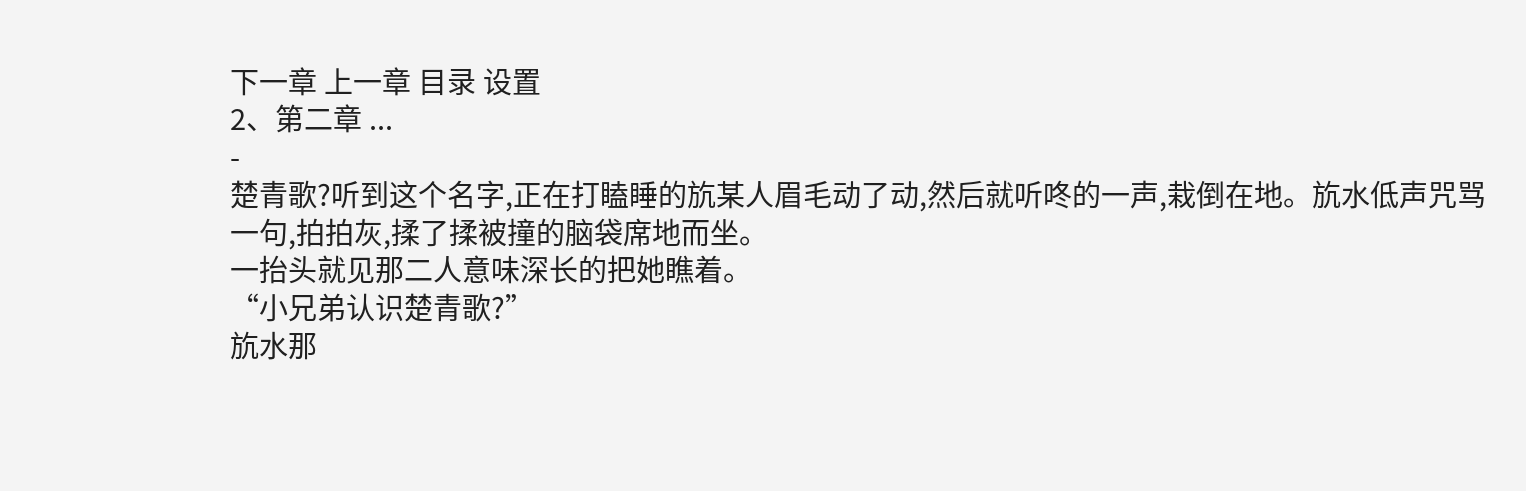下一章 上一章 目录 设置
2、第二章 ...
-
楚青歌?听到这个名字,正在打瞌睡的斻某人眉毛动了动,然后就听咚的一声,栽倒在地。斻水低声咒骂一句,拍拍灰,揉了揉被撞的脑袋席地而坐。
一抬头就见那二人意味深长的把她瞧着。
“小兄弟认识楚青歌?”
斻水那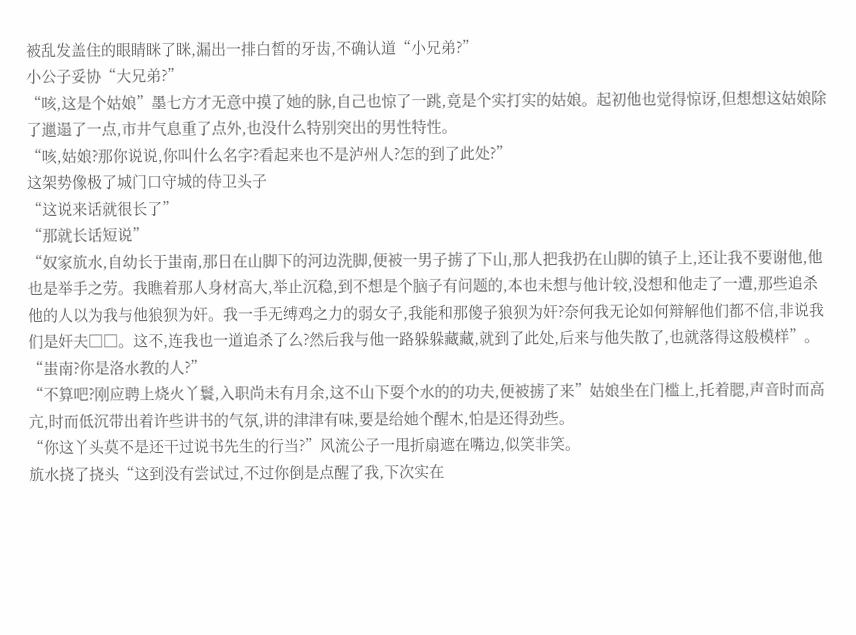被乱发盖住的眼睛眯了眯,漏出一排白皙的牙齿,不确认道“小兄弟?”
小公子妥协“大兄弟?”
“咳,这是个姑娘”墨七方才无意中摸了她的脉,自己也惊了一跳,竟是个实打实的姑娘。起初他也觉得惊讶,但想想这姑娘除了邋遢了一点,市井气息重了点外,也没什么特别突出的男性特性。
“咳,姑娘?那你说说,你叫什么名字?看起来也不是泸州人?怎的到了此处?”
这架势像极了城门口守城的侍卫头子
“这说来话就很长了”
“那就长话短说”
“奴家斻水,自幼长于蚩南,那日在山脚下的河边洗脚,便被一男子掳了下山,那人把我扔在山脚的镇子上,还让我不要谢他,他也是举手之劳。我瞧着那人身材高大,举止沉稳,到不想是个脑子有问题的,本也未想与他计较,没想和他走了一遭,那些追杀他的人以为我与他狼狈为奸。我一手无缚鸡之力的弱女子,我能和那傻子狼狈为奸?奈何我无论如何辩解他们都不信,非说我们是奸夫□□。这不,连我也一道追杀了么?然后我与他一路躲躲藏藏,就到了此处,后来与他失散了,也就落得这般模样”。
“蚩南?你是洛水教的人?”
“不算吧?刚应聘上烧火丫鬟,入职尚未有月余,这不山下耍个水的的功夫,便被掳了来”姑娘坐在门槛上,托着腮,声音时而高亢,时而低沉带出着许些讲书的气氛,讲的津津有味,要是给她个醒木,怕是还得劲些。
“你这丫头莫不是还干过说书先生的行当?”风流公子一甩折扇遮在嘴边,似笑非笑。
斻水挠了挠头“这到没有尝试过,不过你倒是点醒了我,下次实在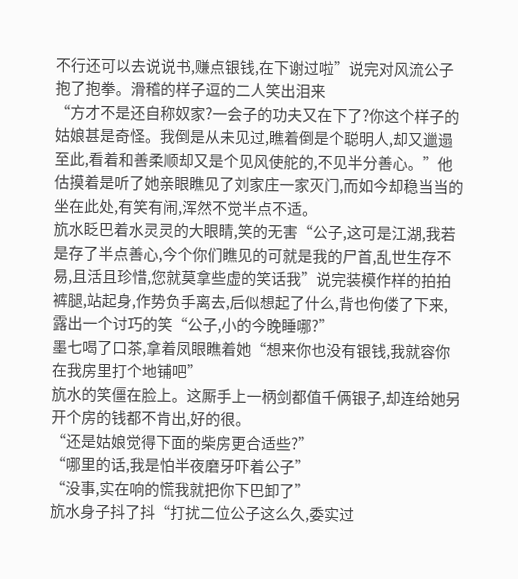不行还可以去说说书,赚点银钱,在下谢过啦”说完对风流公子抱了抱拳。滑稽的样子逗的二人笑出泪来
“方才不是还自称奴家?一会子的功夫又在下了?你这个样子的姑娘甚是奇怪。我倒是从未见过,瞧着倒是个聪明人,却又邋遢至此,看着和善柔顺却又是个见风使舵的,不见半分善心。”他估摸着是听了她亲眼瞧见了刘家庄一家灭门,而如今却稳当当的坐在此处,有笑有闹,浑然不觉半点不适。
斻水眨巴着水灵灵的大眼睛,笑的无害“公子,这可是江湖,我若是存了半点善心,今个你们瞧见的可就是我的尸首,乱世生存不易,且活且珍惜,您就莫拿些虚的笑话我”说完装模作样的拍拍裤腿,站起身,作势负手离去,后似想起了什么,背也佝偻了下来,露出一个讨巧的笑“公子,小的今晚睡哪?”
墨七喝了口茶,拿着凤眼瞧着她“想来你也没有银钱,我就容你在我房里打个地铺吧”
斻水的笑僵在脸上。这厮手上一柄剑都值千俩银子,却连给她另开个房的钱都不肯出,好的很。
“还是姑娘觉得下面的柴房更合适些?”
“哪里的话,我是怕半夜磨牙吓着公子”
“没事,实在响的慌我就把你下巴卸了”
斻水身子抖了抖“打扰二位公子这么久,委实过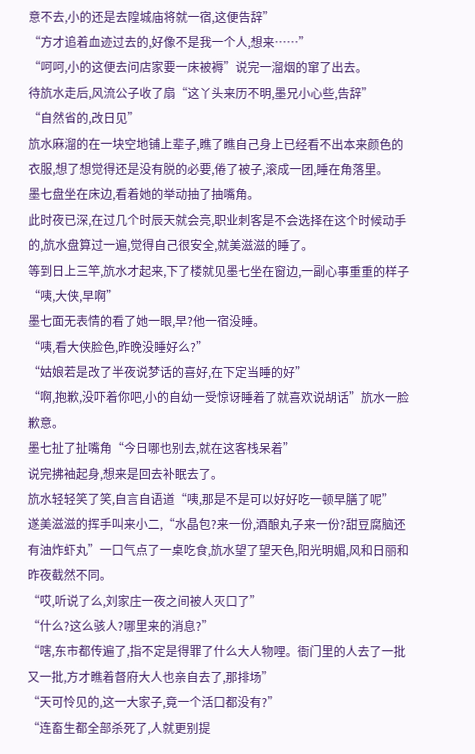意不去,小的还是去隍城庙将就一宿,这便告辞”
“方才追着血迹过去的,好像不是我一个人,想来……”
“呵呵,小的这便去问店家要一床被褥”说完一溜烟的窜了出去。
待斻水走后,风流公子收了扇“这丫头来历不明,墨兄小心些,告辞”
“自然省的,改日见”
斻水麻溜的在一块空地铺上辈子,瞧了瞧自己身上已经看不出本来颜色的衣服,想了想觉得还是没有脱的必要,倦了被子,滚成一团,睡在角落里。
墨七盘坐在床边,看着她的举动抽了抽嘴角。
此时夜已深,在过几个时辰天就会亮,职业刺客是不会选择在这个时候动手的,斻水盘算过一遍,觉得自己很安全,就美滋滋的睡了。
等到日上三竿,斻水才起来,下了楼就见墨七坐在窗边,一副心事重重的样子“咦,大侠,早啊”
墨七面无表情的看了她一眼,早?他一宿没睡。
“咦,看大侠脸色,昨晚没睡好么?”
“姑娘若是改了半夜说梦话的喜好,在下定当睡的好”
“啊,抱歉,没吓着你吧,小的自幼一受惊讶睡着了就喜欢说胡话”斻水一脸歉意。
墨七扯了扯嘴角“今日哪也别去,就在这客栈呆着”
说完拂袖起身,想来是回去补眠去了。
斻水轻轻笑了笑,自言自语道“咦,那是不是可以好好吃一顿早膳了呢”
遂美滋滋的挥手叫来小二,“水晶包?来一份,酒酿丸子来一份?甜豆腐脑还有油炸虾丸”一口气点了一桌吃食,斻水望了望天色,阳光明媚,风和日丽和昨夜截然不同。
“哎,听说了么,刘家庄一夜之间被人灭口了”
“什么?这么骇人?哪里来的消息?”
“嗐,东市都传遍了,指不定是得罪了什么大人物哩。衙门里的人去了一批又一批,方才瞧着督府大人也亲自去了,那排场”
“天可怜见的,这一大家子,竟一个活口都没有?”
“连畜生都全部杀死了,人就更别提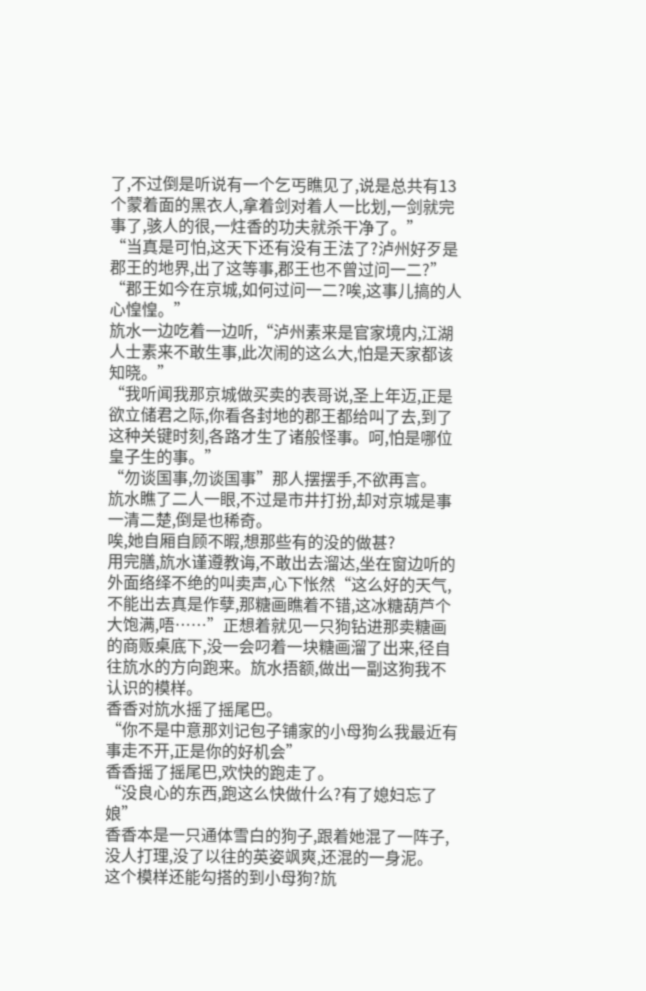了,不过倒是听说有一个乞丐瞧见了,说是总共有13个蒙着面的黑衣人,拿着剑对着人一比划,一剑就完事了,骇人的很,一炷香的功夫就杀干净了。”
“当真是可怕,这天下还有没有王法了?泸州好歹是郡王的地界,出了这等事,郡王也不曾过问一二?”
“郡王如今在京城,如何过问一二?唉,这事儿搞的人心惶惶。”
斻水一边吃着一边听,“泸州素来是官家境内,江湖人士素来不敢生事,此次闹的这么大,怕是天家都该知晓。”
“我听闻我那京城做买卖的表哥说,圣上年迈,正是欲立储君之际,你看各封地的郡王都给叫了去,到了这种关键时刻,各路才生了诸般怪事。呵,怕是哪位皇子生的事。”
“勿谈国事,勿谈国事”那人摆摆手,不欲再言。
斻水瞧了二人一眼,不过是市井打扮,却对京城是事一清二楚,倒是也稀奇。
唉,她自厢自顾不暇,想那些有的没的做甚?
用完膳,斻水谨遵教诲,不敢出去溜达,坐在窗边听的外面络绎不绝的叫卖声,心下怅然“这么好的天气,不能出去真是作孽,那糖画瞧着不错,这冰糖葫芦个大饱满,唔……”正想着就见一只狗钻进那卖糖画的商贩桌底下,没一会叼着一块糖画溜了出来,径自往斻水的方向跑来。斻水捂额,做出一副这狗我不认识的模样。
香香对斻水摇了摇尾巴。
“你不是中意那刘记包子铺家的小母狗么我最近有事走不开,正是你的好机会”
香香摇了摇尾巴,欢快的跑走了。
“没良心的东西,跑这么快做什么?有了媳妇忘了娘”
香香本是一只通体雪白的狗子,跟着她混了一阵子,没人打理,没了以往的英姿飒爽,还混的一身泥。
这个模样还能勾搭的到小母狗?斻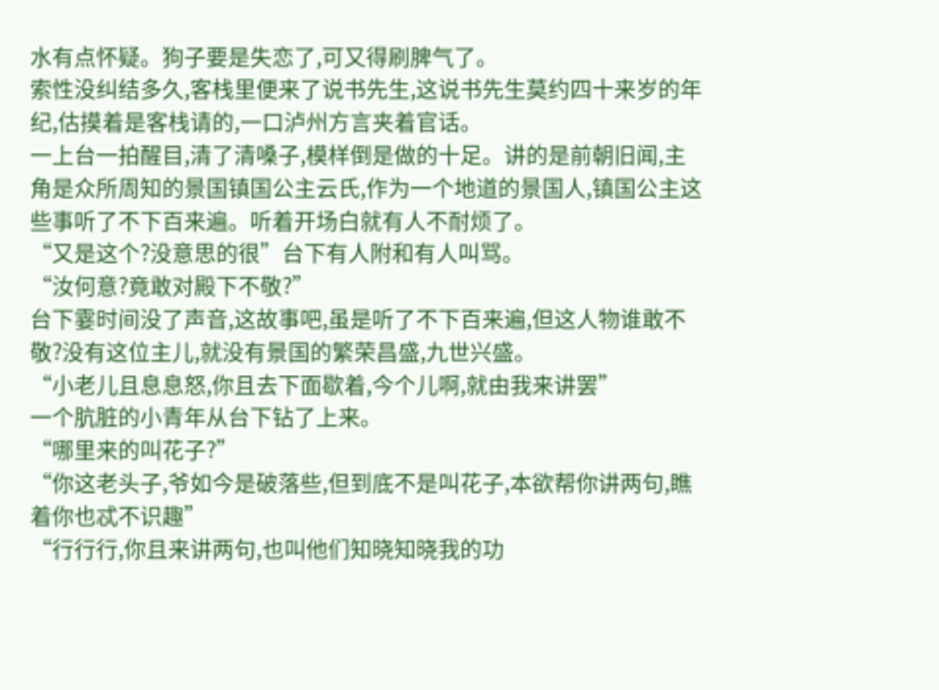水有点怀疑。狗子要是失恋了,可又得刷脾气了。
索性没纠结多久,客栈里便来了说书先生,这说书先生莫约四十来岁的年纪,估摸着是客栈请的,一口泸州方言夹着官话。
一上台一拍醒目,清了清嗓子,模样倒是做的十足。讲的是前朝旧闻,主角是众所周知的景国镇国公主云氏,作为一个地道的景国人,镇国公主这些事听了不下百来遍。听着开场白就有人不耐烦了。
“又是这个?没意思的很”台下有人附和有人叫骂。
“汝何意?竟敢对殿下不敬?”
台下霎时间没了声音,这故事吧,虽是听了不下百来遍,但这人物谁敢不敬?没有这位主儿,就没有景国的繁荣昌盛,九世兴盛。
“小老儿且息息怒,你且去下面歇着,今个儿啊,就由我来讲罢”
一个肮脏的小青年从台下钻了上来。
“哪里来的叫花子?”
“你这老头子,爷如今是破落些,但到底不是叫花子,本欲帮你讲两句,瞧着你也忒不识趣”
“行行行,你且来讲两句,也叫他们知晓知晓我的功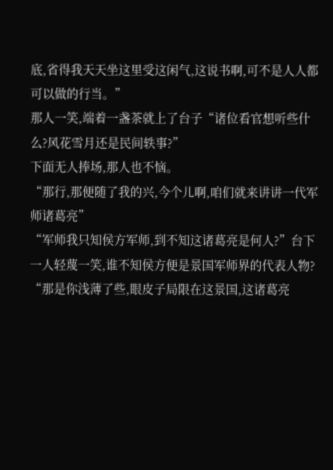底,省得我天天坐这里受这闲气,这说书啊,可不是人人都可以做的行当。”
那人一笑,端着一盏茶就上了台子“诸位看官想听些什么?风花雪月还是民间轶事?”
下面无人捧场,那人也不恼。
“那行,那便随了我的兴,今个儿啊,咱们就来讲讲一代军师诸葛亮”
“军师我只知侯方军师,到不知这诸葛亮是何人?”台下一人轻蔑一笑,谁不知侯方便是景国军师界的代表人物?
“那是你浅薄了些,眼皮子局限在这景国,这诸葛亮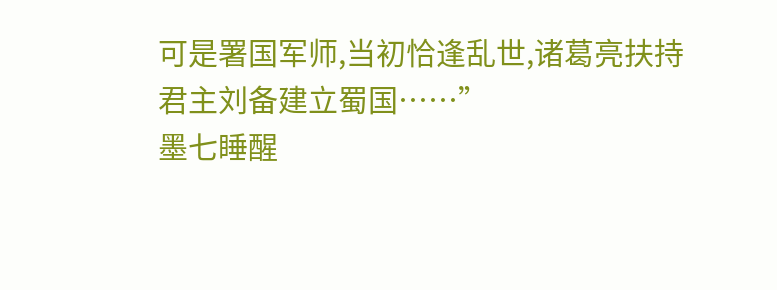可是署国军师,当初恰逢乱世,诸葛亮扶持君主刘备建立蜀国……”
墨七睡醒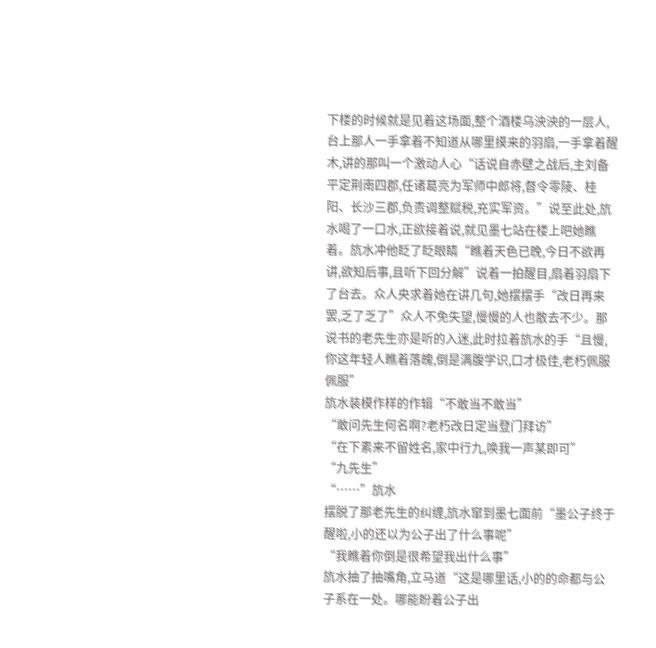下楼的时候就是见着这场面,整个酒楼乌泱泱的一层人,台上那人一手拿着不知道从哪里摸来的羽扇,一手拿着醒木,讲的那叫一个激动人心“话说自赤壁之战后,主刘备平定荆南四郡,任诸葛亮为军师中郎将,督令零陵、桂阳、长沙三郡,负责调整赋税,充实军资。”说至此处,斻水喝了一口水,正欲接着说,就见墨七站在楼上吧她瞧着。斻水冲他眨了眨眼睛“瞧着天色已晚,今日不欲再讲,欲知后事,且听下回分解”说着一拍醒目,扇着羽扇下了台去。众人央求着她在讲几句,她摆摆手“改日再来罢,乏了乏了”众人不免失望,慢慢的人也散去不少。那说书的老先生亦是听的入迷,此时拉着斻水的手“且慢,你这年轻人瞧着落魄,倒是满腹学识,口才极佳,老朽佩服佩服”
斻水装模作样的作辑“不敢当不敢当”
“敢问先生何名啊?老朽改日定当登门拜访”
“在下素来不留姓名,家中行九,唤我一声某即可”
“九先生”
“……”斻水
摆脱了那老先生的纠缠,斻水窜到墨七面前“墨公子终于醒啦,小的还以为公子出了什么事呢”
“我瞧着你倒是很希望我出什么事”
斻水抽了抽嘴角,立马道“这是哪里话,小的的命都与公子系在一处。哪能盼着公子出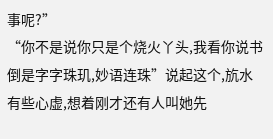事呢?”
“你不是说你只是个烧火丫头,我看你说书倒是字字珠玑,妙语连珠”说起这个,斻水有些心虚,想着刚才还有人叫她先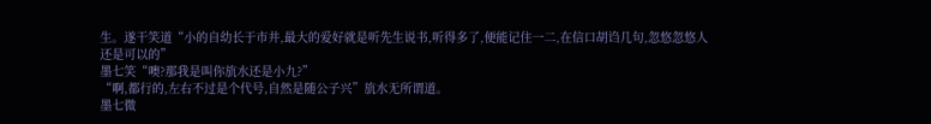生。遂干笑道“小的自幼长于市井,最大的爱好就是听先生说书,听得多了,便能记住一二,在信口胡诌几句,忽悠忽悠人还是可以的”
墨七笑“噢?那我是叫你斻水还是小九?”
“啊,都行的,左右不过是个代号,自然是随公子兴”斻水无所谓道。
墨七微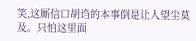笑,这厮信口胡诌的本事倒是让人望尘莫及。只怕这里面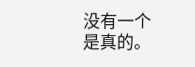没有一个是真的。